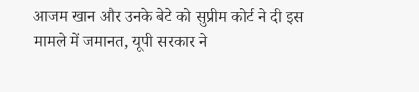आजम खान और उनके बेटे को सुप्रीम कोर्ट ने दी इस मामले में जमानत, यूपी सरकार ने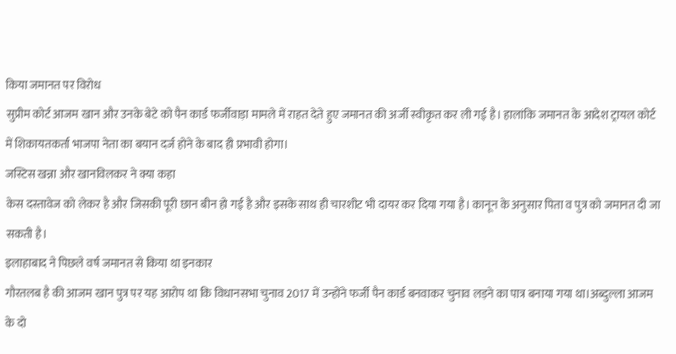किया जमानत पर विरोध
सुप्रीम कोर्ट आजम खान और उनके बेटे को पैन कार्ड फर्जीवाड़ा मामले में राहत देते हुए जमानत की अर्जी स्वीकृत कर ली गई है। हालांकि जमानत के आदेश ट्रायल कोर्ट में शिकायतकर्ता भाजपा नेता का बयान दर्ज होने के बाद ही प्रभावी होगा।
जस्टिस खन्ना और खानविलकर ने क्या कहा
केस दस्तावेज को लेकर है और जिसकी पूरी छान बीन हो गई है और इसके साथ ही चारशीट भी दायर कर दिया गया है। कानून के अनुसार पिता व पुत्र को जमानत दी जा सकती है।
इलाहाबाद ने पिछले वर्ष जमानत से किया था इनकार
गौरतलब है की आजम खान पुत्र पर यह आरोप था कि विधानसभा चुनाव 2017 में उन्होंने फर्जी पैन कार्ड बनवाकर चुनाव लड़ने का पात्र बनाया गया था।अब्दुल्ला आजम के दो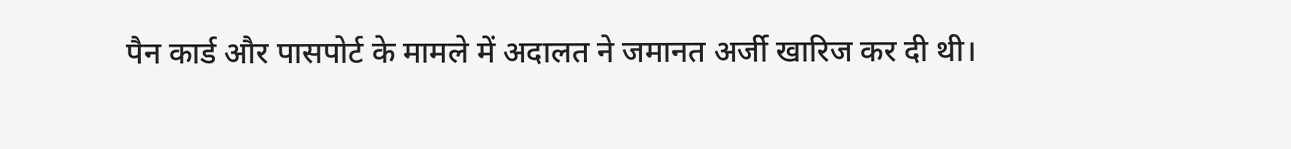पैन कार्ड और पासपोर्ट के मामले में अदालत ने जमानत अर्जी खारिज कर दी थी।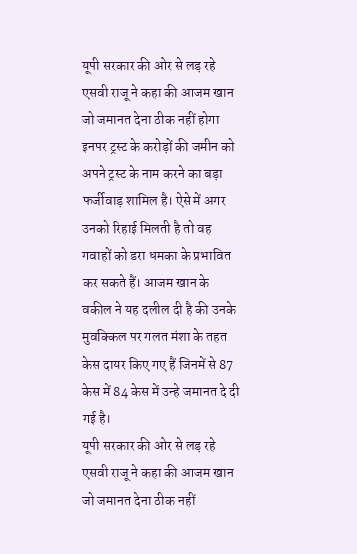यूपी सरकार की ओर से लड़ रहे एसवी राजू ने कहा की आजम खान जो जमानत देना ठीक नहीं होगा इनपर ट्रस्ट के करोड़ों की जमीन को अपने ट्रस्ट के नाम करने का बड़ा फर्जीवाड़ शामिल है। ऐसे में अगर उनको रिहाई मिलती है तो वह गवाहों को डरा धमका के प्रभावित कर सकते हैं। आजम खान के वकील ने यह दलील दी है की उनके मुवक्किल पर गलत मंशा के तहत केस दायर किए गए हैं जिनमें से 87 केस में 84 केस में उन्हे जमानत दे दी गई है।
यूपी सरकार की ओर से लड़ रहे एसवी राजू ने कहा की आजम खान जो जमानत देना ठीक नहीं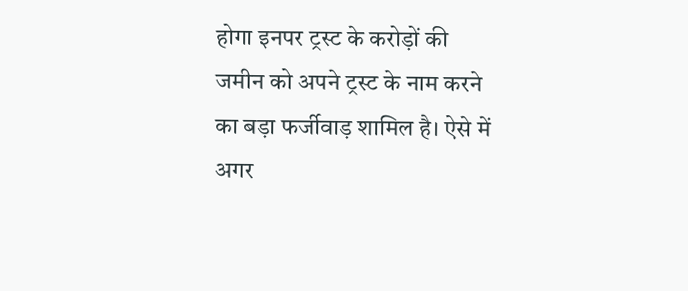होगा इनपर ट्रस्ट के करोड़ों की जमीन को अपने ट्रस्ट के नाम करने का बड़ा फर्जीवाड़ शामिल है। ऐसे में अगर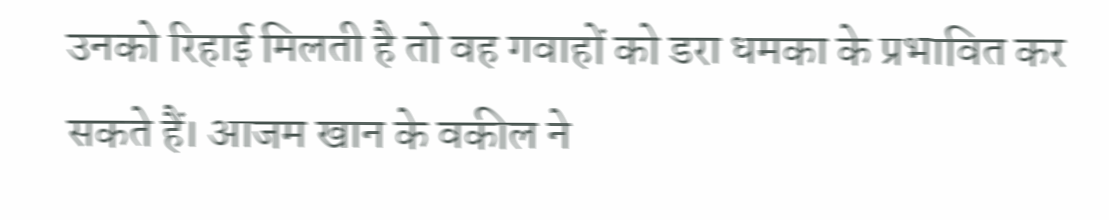उनको रिहाई मिलती है तो वह गवाहों को डरा धमका के प्रभावित कर सकते हैं। आजम खान के वकील ने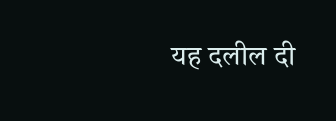यह दलील दी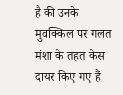है की उनके मुवक्किल पर गलत मंशा के तहत केस दायर किए गए हैं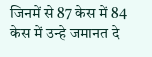जिनमें से 87 केस में 84 केस में उन्हे जमानत दे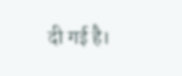दी गई है।